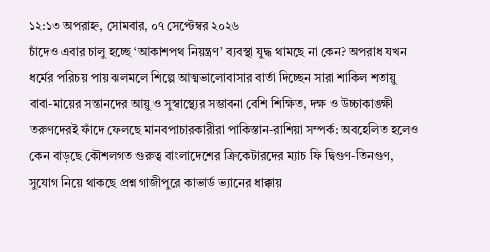১২:১৩ অপরাহ্ন, সোমবার, ০৭ সেপ্টেম্বর ২০২৬
চাঁদেও এবার চালু হচ্ছে ‘আকাশপথ নিয়ন্ত্রণ’ ব্যবস্থা যুদ্ধ থামছে না কেন? অপরাধ যখন ধর্মের পরিচয় পায় ঝলমলে শিল্পে আত্মভালোবাসার বার্তা দিচ্ছেন সারা শাকিল শতায়ু বাবা-মায়ের সন্তানদের আয়ু ও সুস্বাস্থ্যের সম্ভাবনা বেশি শিক্ষিত, দক্ষ ও উচ্চাকাঙ্ক্ষী তরুণদেরই ফাঁদে ফেলছে মানবপাচারকারীরা পাকিস্তান-রাশিয়া সম্পর্ক: অবহেলিত হলেও কেন বাড়ছে কৌশলগত গুরুত্ব বাংলাদেশের ক্রিকেটারদের ম্যাচ ফি দ্বিগুণ-তিনগুণ, সুযোগ নিয়ে থাকছে প্রশ্ন গাজীপুরে কাভার্ড ভ্যানের ধাক্কায়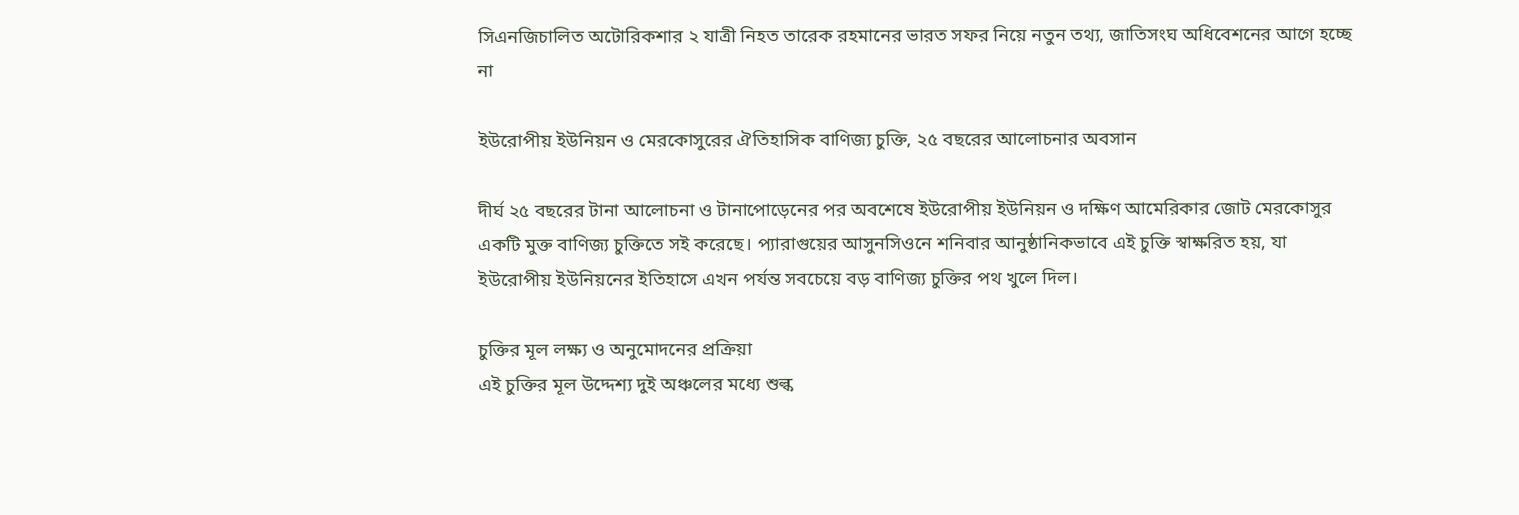সিএনজিচালিত অটোরিকশার ২ যাত্রী নিহত তারেক রহমানের ভারত সফর নিয়ে নতুন তথ্য, জাতিসংঘ অধিবেশনের আগে হচ্ছে না

ইউরোপীয় ইউনিয়ন ও মেরকোসুরের ঐতিহাসিক বাণিজ্য চুক্তি, ২৫ বছরের আলোচনার অবসান

দীর্ঘ ২৫ বছরের টানা আলোচনা ও টানাপোড়েনের পর অবশেষে ইউরোপীয় ইউনিয়ন ও দক্ষিণ আমেরিকার জোট মেরকোসুর একটি মুক্ত বাণিজ্য চুক্তিতে সই করেছে। প্যারাগুয়ের আসুনসিওনে শনিবার আনুষ্ঠানিকভাবে এই চুক্তি স্বাক্ষরিত হয়, যা ইউরোপীয় ইউনিয়নের ইতিহাসে এখন পর্যন্ত সবচেয়ে বড় বাণিজ্য চুক্তির পথ খুলে দিল।

চুক্তির মূল লক্ষ্য ও অনুমোদনের প্রক্রিয়া
এই চুক্তির মূল উদ্দেশ্য দুই অঞ্চলের মধ্যে শুল্ক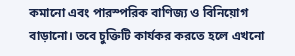কমানো এবং পারস্পরিক বাণিজ্য ও বিনিয়োগ বাড়ানো। তবে চুক্তিটি কার্যকর করতে হলে এখনো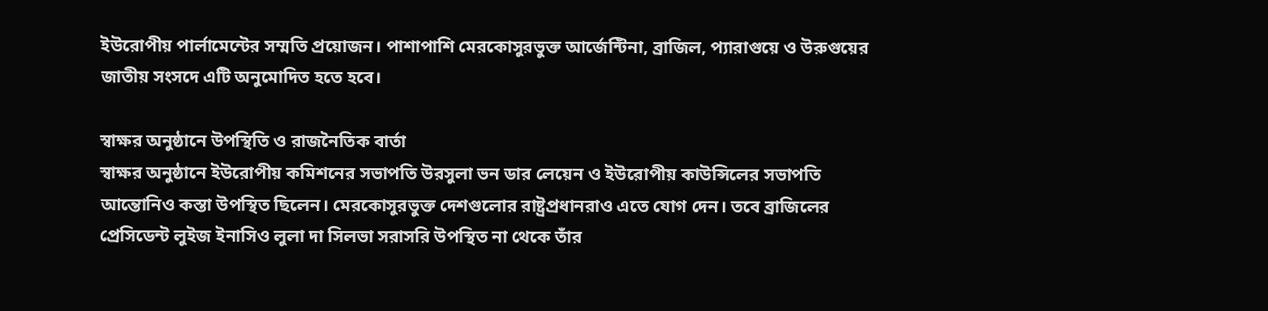ইউরোপীয় পার্লামেন্টের সম্মতি প্রয়োজন। পাশাপাশি মেরকোসুরভুক্ত আর্জেন্টিনা, ব্রাজিল, প্যারাগুয়ে ও উরুগুয়ের জাতীয় সংসদে এটি অনুমোদিত হতে হবে।

স্বাক্ষর অনুষ্ঠানে উপস্থিতি ও রাজনৈতিক বার্তা
স্বাক্ষর অনুষ্ঠানে ইউরোপীয় কমিশনের সভাপতি উরসুলা ভন ডার লেয়েন ও ইউরোপীয় কাউন্সিলের সভাপতি আন্তোনিও কস্তা উপস্থিত ছিলেন। মেরকোসুরভুক্ত দেশগুলোর রাষ্ট্রপ্রধানরাও এতে যোগ দেন। তবে ব্রাজিলের প্রেসিডেন্ট লুইজ ইনাসিও লুলা দা সিলভা সরাসরি উপস্থিত না থেকে তাঁর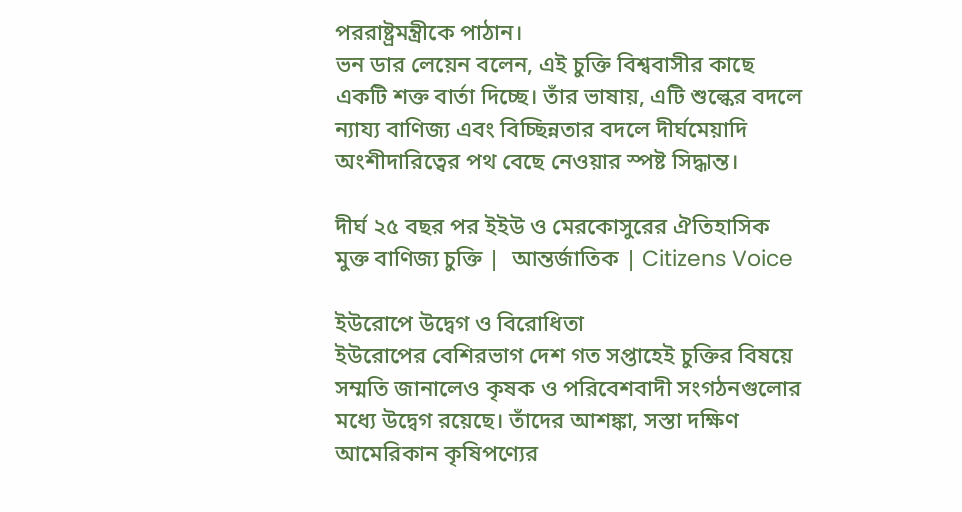পররাষ্ট্রমন্ত্রীকে পাঠান।
ভন ডার লেয়েন বলেন, এই চুক্তি বিশ্ববাসীর কাছে একটি শক্ত বার্তা দিচ্ছে। তাঁর ভাষায়, এটি শুল্কের বদলে ন্যায্য বাণিজ্য এবং বিচ্ছিন্নতার বদলে দীর্ঘমেয়াদি অংশীদারিত্বের পথ বেছে নেওয়ার স্পষ্ট সিদ্ধান্ত।

দীর্ঘ ২৫ বছর পর ইইউ ও মেরকোসুরের ঐতিহাসিক মুক্ত বাণিজ্য চুক্তি |  আন্তর্জাতিক | Citizens Voice

ইউরোপে উদ্বেগ ও বিরোধিতা
ইউরোপের বেশিরভাগ দেশ গত সপ্তাহেই চুক্তির বিষয়ে সম্মতি জানালেও কৃষক ও পরিবেশবাদী সংগঠনগুলোর মধ্যে উদ্বেগ রয়েছে। তাঁদের আশঙ্কা, সস্তা দক্ষিণ আমেরিকান কৃষিপণ্যের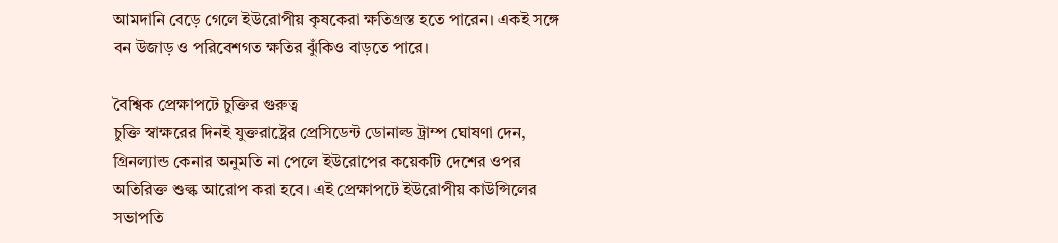আমদানি বেড়ে গেলে ইউরোপীয় কৃষকেরা ক্ষতিগ্রস্ত হতে পারেন। একই সঙ্গে বন উজাড় ও পরিবেশগত ক্ষতির ঝুঁকিও বাড়তে পারে।

বৈশ্বিক প্রেক্ষাপটে চুক্তির গুরুত্ব
চুক্তি স্বাক্ষরের দিনই যুক্তরাষ্ট্রের প্রেসিডেন্ট ডোনাল্ড ট্রাম্প ঘোষণা দেন, গ্রিনল্যান্ড কেনার অনুমতি না পেলে ইউরোপের কয়েকটি দেশের ওপর অতিরিক্ত শুল্ক আরোপ করা হবে। এই প্রেক্ষাপটে ইউরোপীয় কাউন্সিলের সভাপতি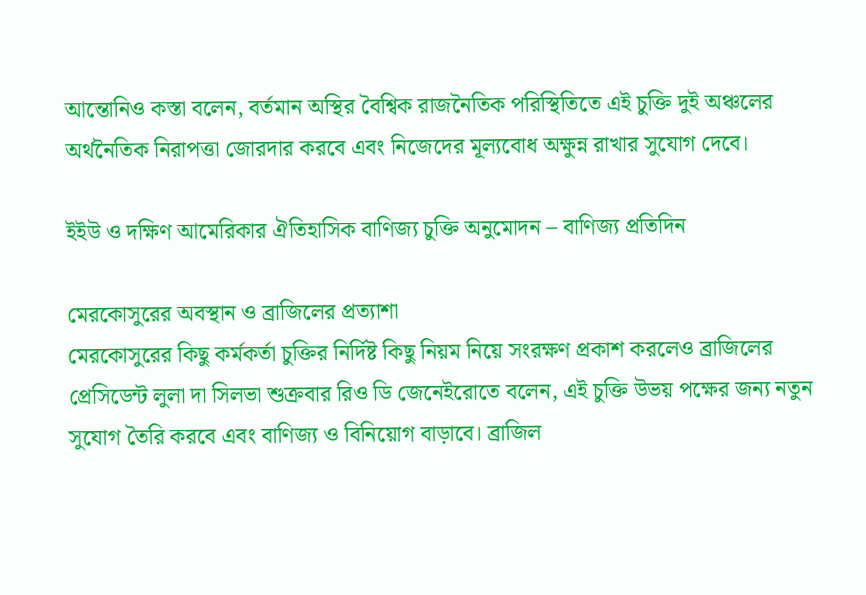আন্তোনিও কস্তা বলেন, বর্তমান অস্থির বৈশ্বিক রাজনৈতিক পরিস্থিতিতে এই চুক্তি দুই অঞ্চলের অর্থনৈতিক নিরাপত্তা জোরদার করবে এবং নিজেদের মূল্যবোধ অক্ষুন্ন রাখার সুযোগ দেবে।

ইইউ ও দক্ষিণ আমেরিকার ঐতিহাসিক বাণিজ্য চুক্তি অনুমোদন – বাণিজ্য প্রতিদিন

মেরকোসুরের অবস্থান ও ব্রাজিলের প্রত্যাশা
মেরকোসুরের কিছু কর্মকর্তা চুক্তির নির্দিষ্ট কিছু নিয়ম নিয়ে সংরক্ষণ প্রকাশ করলেও ব্রাজিলের প্রেসিডেন্ট লুলা দা সিলভা শুক্রবার রিও ডি জেনেইরোতে বলেন, এই চুক্তি উভয় পক্ষের জন্য নতুন সুযোগ তৈরি করবে এবং বাণিজ্য ও বিনিয়োগ বাড়াবে। ব্রাজিল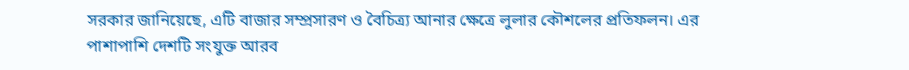সরকার জানিয়েছে, এটি বাজার সম্প্রসারণ ও বৈচিত্র্য আনার ক্ষেত্রে লুলার কৌশলের প্রতিফলন। এর পাশাপাশি দেশটি সংযুক্ত আরব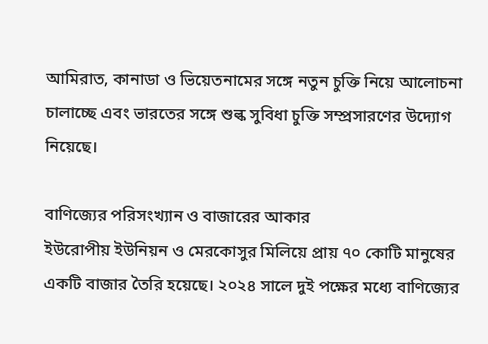আমিরাত, কানাডা ও ভিয়েতনামের সঙ্গে নতুন চুক্তি নিয়ে আলোচনা চালাচ্ছে এবং ভারতের সঙ্গে শুল্ক সুবিধা চুক্তি সম্প্রসারণের উদ্যোগ নিয়েছে।

বাণিজ্যের পরিসংখ্যান ও বাজারের আকার
ইউরোপীয় ইউনিয়ন ও মেরকোসুর মিলিয়ে প্রায় ৭০ কোটি মানুষের একটি বাজার তৈরি হয়েছে। ২০২৪ সালে দুই পক্ষের মধ্যে বাণিজ্যের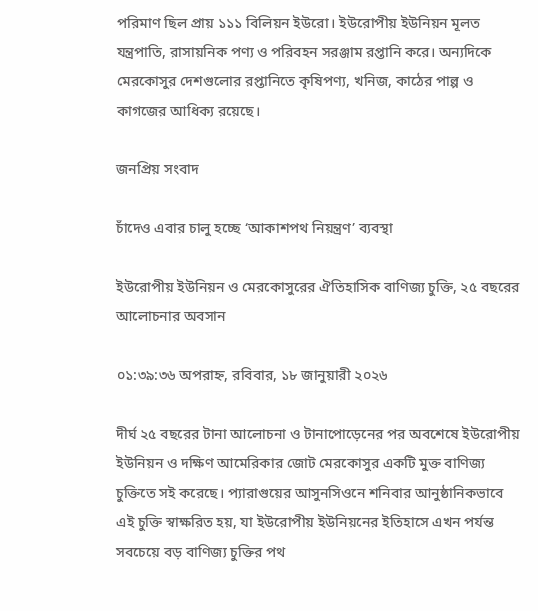পরিমাণ ছিল প্রায় ১১১ বিলিয়ন ইউরো। ইউরোপীয় ইউনিয়ন মূলত যন্ত্রপাতি, রাসায়নিক পণ্য ও পরিবহন সরঞ্জাম রপ্তানি করে। অন্যদিকে মেরকোসুর দেশগুলোর রপ্তানিতে কৃষিপণ্য, খনিজ, কাঠের পাল্প ও কাগজের আধিক্য রয়েছে।

জনপ্রিয় সংবাদ

চাঁদেও এবার চালু হচ্ছে ‘আকাশপথ নিয়ন্ত্রণ’ ব্যবস্থা

ইউরোপীয় ইউনিয়ন ও মেরকোসুরের ঐতিহাসিক বাণিজ্য চুক্তি, ২৫ বছরের আলোচনার অবসান

০১:৩৯:৩৬ অপরাহ্ন, রবিবার, ১৮ জানুয়ারী ২০২৬

দীর্ঘ ২৫ বছরের টানা আলোচনা ও টানাপোড়েনের পর অবশেষে ইউরোপীয় ইউনিয়ন ও দক্ষিণ আমেরিকার জোট মেরকোসুর একটি মুক্ত বাণিজ্য চুক্তিতে সই করেছে। প্যারাগুয়ের আসুনসিওনে শনিবার আনুষ্ঠানিকভাবে এই চুক্তি স্বাক্ষরিত হয়, যা ইউরোপীয় ইউনিয়নের ইতিহাসে এখন পর্যন্ত সবচেয়ে বড় বাণিজ্য চুক্তির পথ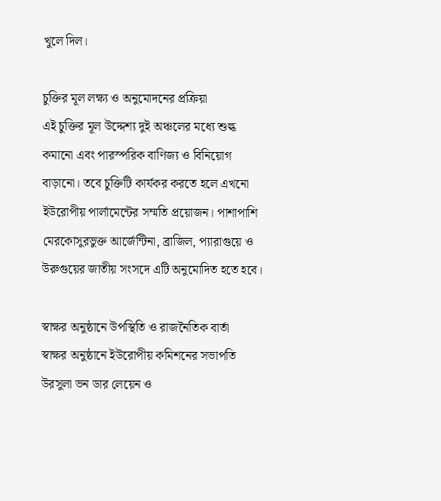খুলে দিল।

চুক্তির মূল লক্ষ্য ও অনুমোদনের প্রক্রিয়া
এই চুক্তির মূল উদ্দেশ্য দুই অঞ্চলের মধ্যে শুল্ক কমানো এবং পারস্পরিক বাণিজ্য ও বিনিয়োগ বাড়ানো। তবে চুক্তিটি কার্যকর করতে হলে এখনো ইউরোপীয় পার্লামেন্টের সম্মতি প্রয়োজন। পাশাপাশি মেরকোসুরভুক্ত আর্জেন্টিনা, ব্রাজিল, প্যারাগুয়ে ও উরুগুয়ের জাতীয় সংসদে এটি অনুমোদিত হতে হবে।

স্বাক্ষর অনুষ্ঠানে উপস্থিতি ও রাজনৈতিক বার্তা
স্বাক্ষর অনুষ্ঠানে ইউরোপীয় কমিশনের সভাপতি উরসুলা ভন ডার লেয়েন ও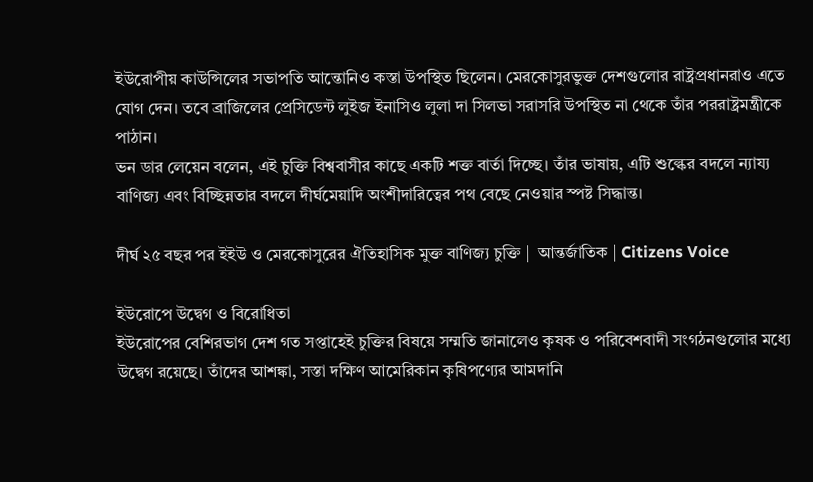ইউরোপীয় কাউন্সিলের সভাপতি আন্তোনিও কস্তা উপস্থিত ছিলেন। মেরকোসুরভুক্ত দেশগুলোর রাষ্ট্রপ্রধানরাও এতে যোগ দেন। তবে ব্রাজিলের প্রেসিডেন্ট লুইজ ইনাসিও লুলা দা সিলভা সরাসরি উপস্থিত না থেকে তাঁর পররাষ্ট্রমন্ত্রীকে পাঠান।
ভন ডার লেয়েন বলেন, এই চুক্তি বিশ্ববাসীর কাছে একটি শক্ত বার্তা দিচ্ছে। তাঁর ভাষায়, এটি শুল্কের বদলে ন্যায্য বাণিজ্য এবং বিচ্ছিন্নতার বদলে দীর্ঘমেয়াদি অংশীদারিত্বের পথ বেছে নেওয়ার স্পষ্ট সিদ্ধান্ত।

দীর্ঘ ২৫ বছর পর ইইউ ও মেরকোসুরের ঐতিহাসিক মুক্ত বাণিজ্য চুক্তি |  আন্তর্জাতিক | Citizens Voice

ইউরোপে উদ্বেগ ও বিরোধিতা
ইউরোপের বেশিরভাগ দেশ গত সপ্তাহেই চুক্তির বিষয়ে সম্মতি জানালেও কৃষক ও পরিবেশবাদী সংগঠনগুলোর মধ্যে উদ্বেগ রয়েছে। তাঁদের আশঙ্কা, সস্তা দক্ষিণ আমেরিকান কৃষিপণ্যের আমদানি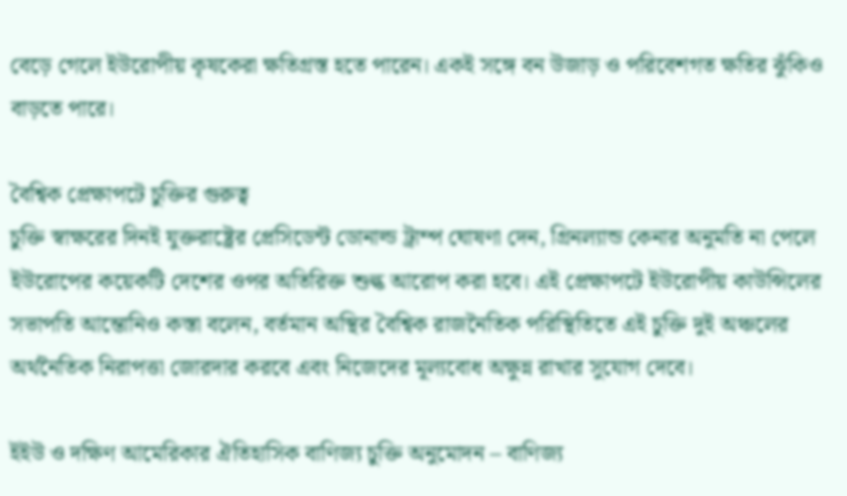বেড়ে গেলে ইউরোপীয় কৃষকেরা ক্ষতিগ্রস্ত হতে পারেন। একই সঙ্গে বন উজাড় ও পরিবেশগত ক্ষতির ঝুঁকিও বাড়তে পারে।

বৈশ্বিক প্রেক্ষাপটে চুক্তির গুরুত্ব
চুক্তি স্বাক্ষরের দিনই যুক্তরাষ্ট্রের প্রেসিডেন্ট ডোনাল্ড ট্রাম্প ঘোষণা দেন, গ্রিনল্যান্ড কেনার অনুমতি না পেলে ইউরোপের কয়েকটি দেশের ওপর অতিরিক্ত শুল্ক আরোপ করা হবে। এই প্রেক্ষাপটে ইউরোপীয় কাউন্সিলের সভাপতি আন্তোনিও কস্তা বলেন, বর্তমান অস্থির বৈশ্বিক রাজনৈতিক পরিস্থিতিতে এই চুক্তি দুই অঞ্চলের অর্থনৈতিক নিরাপত্তা জোরদার করবে এবং নিজেদের মূল্যবোধ অক্ষুন্ন রাখার সুযোগ দেবে।

ইইউ ও দক্ষিণ আমেরিকার ঐতিহাসিক বাণিজ্য চুক্তি অনুমোদন – বাণিজ্য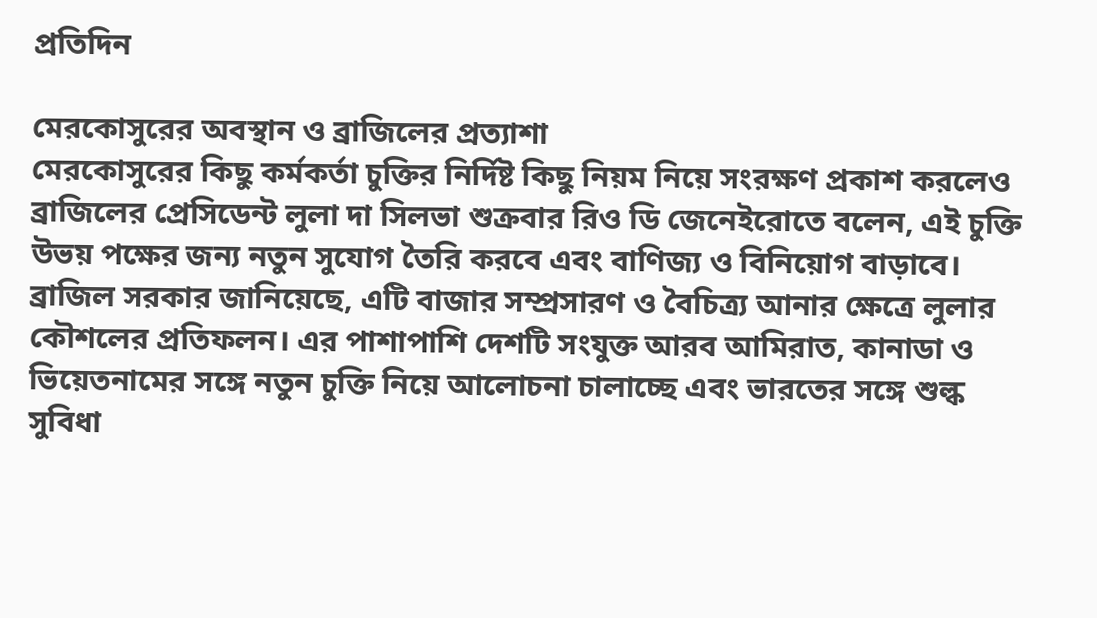প্রতিদিন

মেরকোসুরের অবস্থান ও ব্রাজিলের প্রত্যাশা
মেরকোসুরের কিছু কর্মকর্তা চুক্তির নির্দিষ্ট কিছু নিয়ম নিয়ে সংরক্ষণ প্রকাশ করলেও ব্রাজিলের প্রেসিডেন্ট লুলা দা সিলভা শুক্রবার রিও ডি জেনেইরোতে বলেন, এই চুক্তি উভয় পক্ষের জন্য নতুন সুযোগ তৈরি করবে এবং বাণিজ্য ও বিনিয়োগ বাড়াবে। ব্রাজিল সরকার জানিয়েছে, এটি বাজার সম্প্রসারণ ও বৈচিত্র্য আনার ক্ষেত্রে লুলার কৌশলের প্রতিফলন। এর পাশাপাশি দেশটি সংযুক্ত আরব আমিরাত, কানাডা ও ভিয়েতনামের সঙ্গে নতুন চুক্তি নিয়ে আলোচনা চালাচ্ছে এবং ভারতের সঙ্গে শুল্ক সুবিধা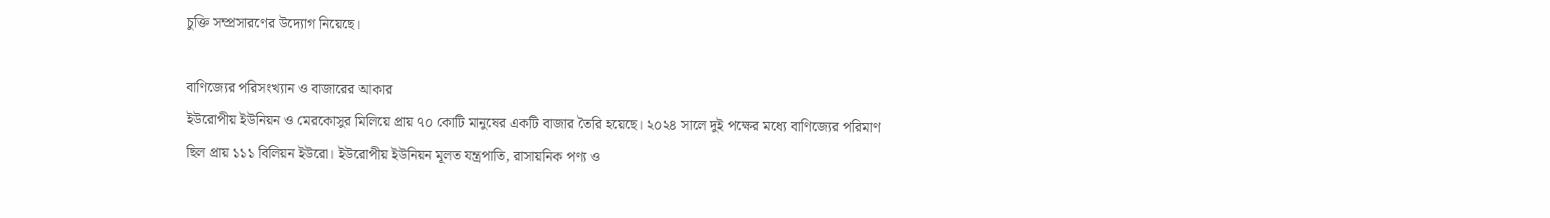চুক্তি সম্প্রসারণের উদ্যোগ নিয়েছে।

বাণিজ্যের পরিসংখ্যান ও বাজারের আকার
ইউরোপীয় ইউনিয়ন ও মেরকোসুর মিলিয়ে প্রায় ৭০ কোটি মানুষের একটি বাজার তৈরি হয়েছে। ২০২৪ সালে দুই পক্ষের মধ্যে বাণিজ্যের পরিমাণ ছিল প্রায় ১১১ বিলিয়ন ইউরো। ইউরোপীয় ইউনিয়ন মূলত যন্ত্রপাতি, রাসায়নিক পণ্য ও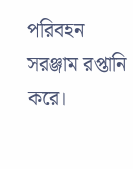পরিবহন সরঞ্জাম রপ্তানি করে।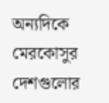অন্যদিকে মেরকোসুর দেশগুলোর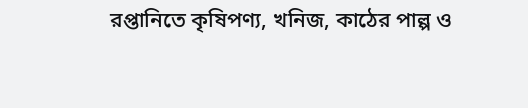রপ্তানিতে কৃষিপণ্য, খনিজ, কাঠের পাল্প ও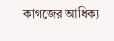কাগজের আধিক্য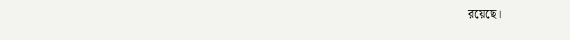রয়েছে।